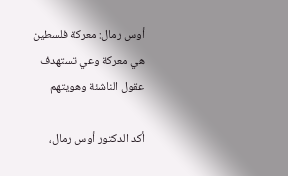أوس رمال: معركة فلسطين هي معركة وعي تستهدف عقول الناشئة وهويتهم

أكد الدكتور أوس رمال،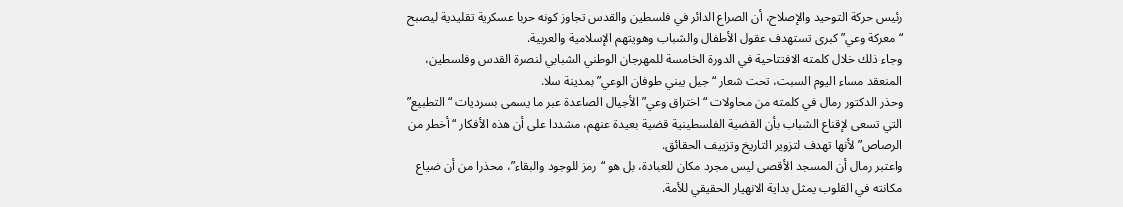رئيس حركة التوحيد والإصلاح، أن الصراع الدائر في فلسطين والقدس تجاوز كونه حربا عسكرية تقليدية ليصبح “معركة وعي” كبرى تستهدف عقول الأطفال والشباب وهويتهم الإسلامية والعربية.
وجاء ذلك خلال كلمته الافتتاحية في الدورة الخامسة للمهرجان الوطني الشبابي لنصرة القدس وفلسطين، المنعقد مساء اليوم السبت، تحت شعار “جيل يبني طوفان الوعي” بمدينة سلا.
وحذر الدكتور رمال في كلمته من محاولات “اختراق وعي” الأجيال الصاعدة عبر ما يسمى بسرديات “التطبيع” التي تسعى لإقناع الشباب بأن القضية الفلسطينية قضية بعيدة عنهم، مشددا على أن هذه الأفكار “أخطر من الرصاص” لأنها تهدف لتزوير التاريخ وتزييف الحقائق.
واعتبر رمال أن المسجد الأقصى ليس مجرد مكان للعبادة، بل هو “رمز للوجود والبقاء”، محذرا من أن ضياع مكانته في القلوب يمثل بداية الانهيار الحقيقي للأمة.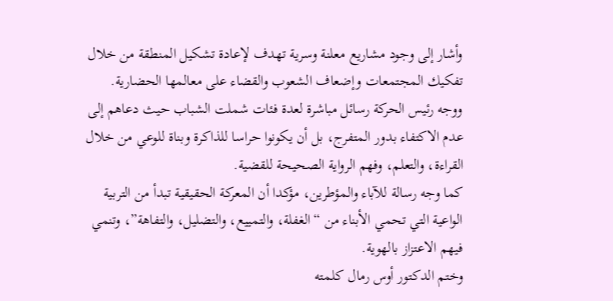وأشار إلى وجود مشاريع معلنة وسرية تهدف لإعادة تشكيل المنطقة من خلال تفكيك المجتمعات وإضعاف الشعوب والقضاء على معالمها الحضارية.
ووجه رئيس الحركة رسائل مباشرة لعدة فئات شملت الشباب حيث دعاهم إلى عدم الاكتفاء بدور المتفرج، بل أن يكونوا حراسا للذاكرة وبناة للوعي من خلال القراءة، والتعلم، وفهم الرواية الصحيحة للقضية.
كما وجه رسالة للآباء والمؤطرين، مؤكدا أن المعركة الحقيقية تبدأ من التربية الواعية التي تحمي الأبناء من “الغفلة، والتمييع، والتضليل، والتفاهة”، وتنمي فيهم الاعتزاز بالهوية.
وختم الدكتور أوس رمال كلمته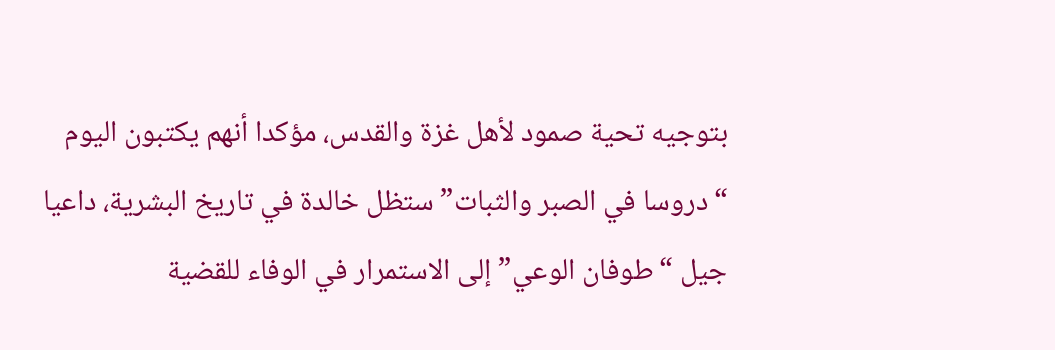بتوجيه تحية صمود لأهل غزة والقدس، مؤكدا أنهم يكتبون اليوم “دروسا في الصبر والثبات” ستظل خالدة في تاريخ البشرية، داعيا جيل “طوفان الوعي” إلى الاستمرار في الوفاء للقضية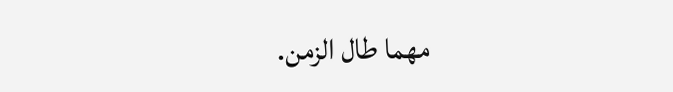مهما طال الزمن.